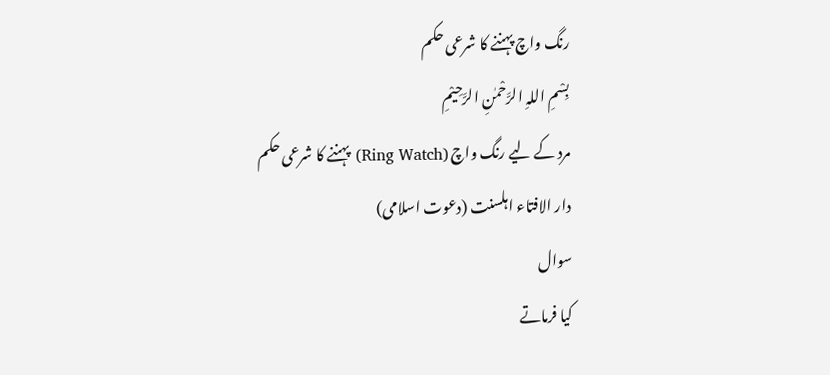رنگ واچ پہننے کا شرعی حکم
بِسْمِ اللہِ الرَّحْمٰنِ الرَّحِيْمِ
مرد کے لیے رنگ واچ (Ring Watch) پہننے کا شرعی حکم
دار الافتاء اہلسنت (دعوت اسلامی)
سوال
کیا فرماتے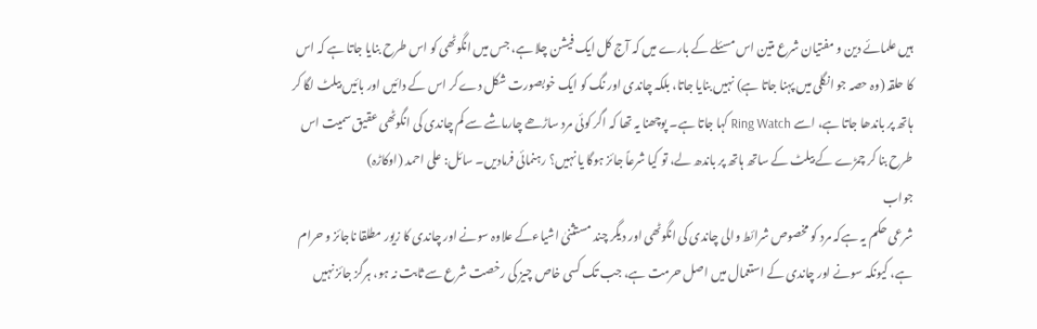ہیں علمائے دین و مفتیان شرع متین اس مسئلے کے بارے میں کہ آج کل ایک فیشن چلا ہے، جس میں انگوٹھی کو اس طرح بنایا جاتا ہے کہ اس کا حلقہ (وہ حصہ جو انگلی میں پہنا جاتا ہے) نہیں بنایا جاتا، بلکہ چاندی اور نگ کو ایک خوبصورت شکل دے کر اس کے دائیں اور بائیں بیلٹ لگا کر ہاتھ پر باندھا جاتا ہے، اسے Ring Watch کہا جاتا ہے۔ پوچھنا یہ تھا کہ اگر کوئی مرد ساڑھے چارماشے سے کم چاندی کی انگوٹھی عقیق سمیت اس طرح بنا کر چمڑے کے بیلٹ کے ساتھ ہاتھ پر باندھ لے، تو کیا شرعاً جائز ہوگا یا نہیں؟ رہنمائی فرمادیں۔ سائل: علی احمد (اوکاڑہ)
جواب
شرعی حکم یہ ہےکہ مرد کو مخصوص شرائط والی چاندی کی انگوٹھی اور دیگر چند مستثنیٰ اشیاءکے علاوہ سونے اور چاندی کا زیور مطلقا ناجائز و حرام ہے، کیونکہ سونے اور چاندی کے استعمال میں اصل حرمت ہے، جب تک کسی خاص چیز کی رخصت شرع سے ثابت نہ ہو، ہرگز جائز نہیں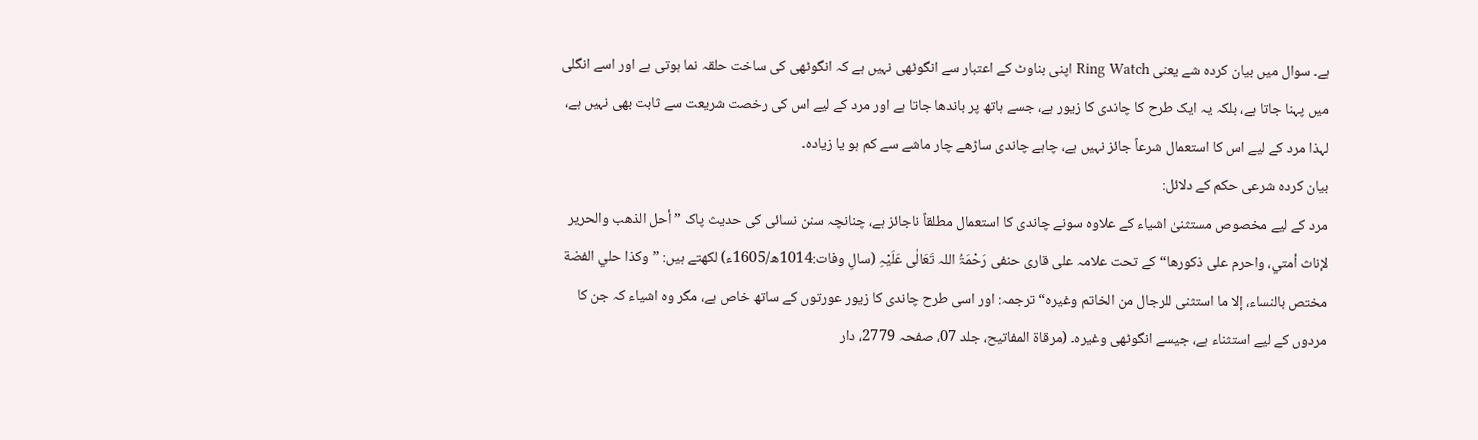ہے۔ سوال میں بیان کردہ شے یعنی Ring Watch اپنی بناوٹ کے اعتبار سے انگوٹھی نہیں ہے کہ انگوٹھی کی ساخت حلقہ نما ہوتی ہے اور اسے انگلی میں پہنا جاتا ہے، بلکہ یہ ایک طرح کا چاندی کا زیور ہے، جسے ہاتھ پر باندھا جاتا ہے اور مرد کے لیے اس کی رخصت شریعت سے ثابت بھی نہیں ہے، لہذا مرد کے لیے اس کا استعمال شرعاً جائز نہیں ہے، چاہے چاندی ساڑھے چار ماشے سے کم ہو یا زیادہ۔
بیان کردہ شرعی حکم کے دلائل:
مرد کے لیے مخصوص مستثنیٰ اشیاء کے علاوہ سونے چاندی کا استعمال مطلقاً ناجائز ہے، چنانچہ سنن نسائی کی حدیث پاک ”أحل الذهب والحرير لإناث أمتي، واحرم على ذكورها“ کے تحت علامہ علی قاری حنفی رَحْمَۃُ اللہ تَعَالٰی عَلَیْہِ (سالِ وفات:1014ھ/1605ء) لکھتے ہیں: ”وكذا حلي الفضة مختص بالنساء، إلا ما استثنى للرجال من الخاتم وغيره“ ترجمہ: اور اسی طرح چاندی کا زیور عورتوں کے ساتھ خاص ہے، مگر وہ اشیاء کہ جن کا مردوں کے لیے استثناء ہے، جیسے انگوٹھی وغیرہ۔ (مرقاۃ المفاتیح، جلد 07، صفحہ 2779، دار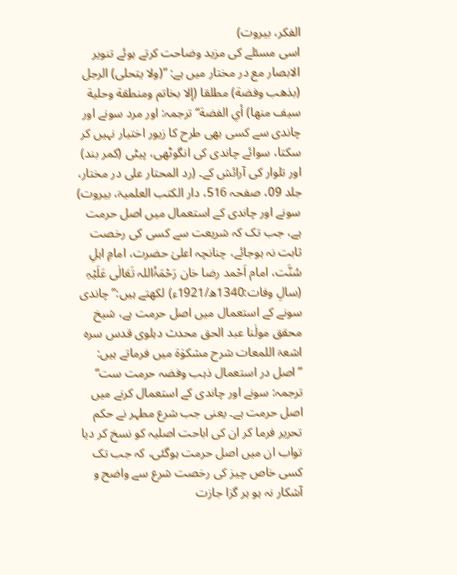الفكر، بيروت)
اسی مسئلے کی مزید وضاحت کرتے ہوئے تنویر الابصار مع در مختار میں ہے: ”(ولا يتحلى) الرجل (بذهب وفضة) مطلقا (إلا بخاتم ومنطقة وحلية سيف منها) أي الفضة“ ترجمہ: اور مرد سونے اور چاندی سے کسی بھی طرح کا زیور اختیار نہیں کر سکتا، سوائے چاندی کی انگوٹھی، پیٹی (کمر بند) اور تلوار کی آرائش کے۔ (رد المحتار علی در مختار، جلد 09، صفحہ 516، دار الکتب العلمیۃ، بیروت)
سونے اور چاندی کے استعمال میں اصل حرمت ہے، جب تک کہ شریعت سے کسی کی رخصت ثابت نہ ہوجائے، چنانچہ اعلیٰ حضرت، امامِ اہلِ سُنَّت، امام اَحْمد رضا خان رَحْمَۃُاللہ تَعَالٰی عَلَیْہِ (سالِ وفات:1340ھ/1921ء) لکھتے ہیں:”چاندی سونے کے استعمال میں اصل حرمت ہے، شیخ محقق مولٰنا عبد الحق محدث دہلوی قدس سرہ اشعۃ اللمعات شرح مشکوٰۃ میں فرماتے ہیں: ”اصل در استعمال ذہب وفضہ حرمت ست“ ترجمہ: سونے اور چاندی کے استعمال کرنے میں اصل حرمت ہے۔ یعنی جب شرع مطہر نے حکم تحریر فرما کر ان کی اباحت اصلیہ کو نسخ کر دیا تواب ان میں اصل حرمت ہوگئی، کہ جب تک کسی خاص چیز کی رخصت شرع سے واضح و آشکار نہ ہو ہر گزا جازت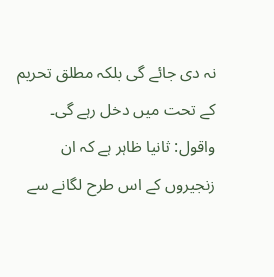نہ دی جائے گی بلکہ مطلق تحریم کے تحت میں دخل رہے گی۔
واقول: ثانیا ظاہر ہے کہ ان زنجیروں کے اس طرح لگانے سے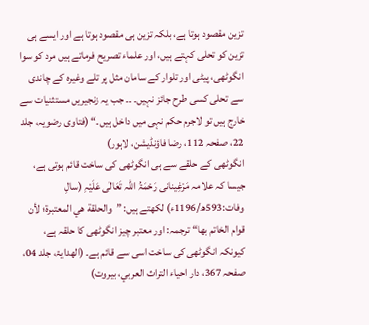تزین مقصود ہوتا ہے، بلکہ تزین ہی مقصود ہوتا ہے اور ایسے ہی تزین کو تحلی کہتے ہیں، اور علماء تصریح فرماتے ہیں مرد کو سوا انگوٹھی، پیٹی اور تلوار کے سامان مثل پر تلے وغیرہ کے چاندی سے تحلی کسی طرح جائز نہیں۔ ۔۔ جب یہ زنجیریں مستثنیات سے خارج ہیں تو لاجرم حکم نہی میں داخل ہیں۔“ (فتاوی رضویہ، جلد 22، صفحہ 112، رضا فاؤنڈیشن، لاہور)
انگوٹھی کے حلقے سے ہی انگوٹھی کی ساخت قائم ہوتی ہے، جیسا کہ علامہ مَرْغِینانی رَحْمَۃُ اللہ تَعَالٰی عَلَیْہِ (سالِ وفات:593ھ/1196ء) لکھتے ہیں: ”والحلقة هي المعتبرة؛ لأن قوام الخاتم بها“ ترجمہ: اور معتبر چیز انگوٹھی کا حلقہ ہے، کیونکہ انگوٹھی کی ساخت اسی سے قائم ہے۔ (الھدایۃ، جلد 04، صفحہ 367، دار احياء التراث العربي، بيروت)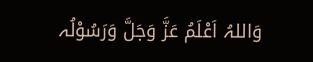وَاللہُ اَعْلَمُ عَزَّ وَجَلَّ وَرَسُوْلُہ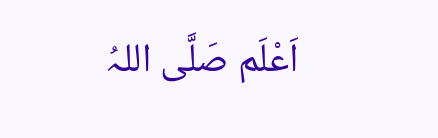اَعْلَم صَلَّی اللہُ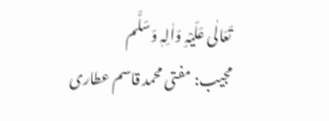تَعَالٰی عَلَیْہِ وَاٰلِہٖ وَسَلَّم
مجیب: مفتی محمد قاسم عطاری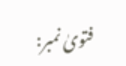فتویٰ نمبر: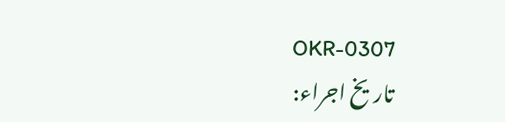OKR-0307
تاریخ اجراء: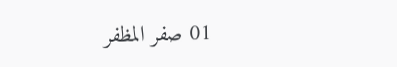01 صفر المظفر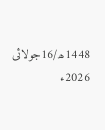1448ھ/16جولائی 2026ء